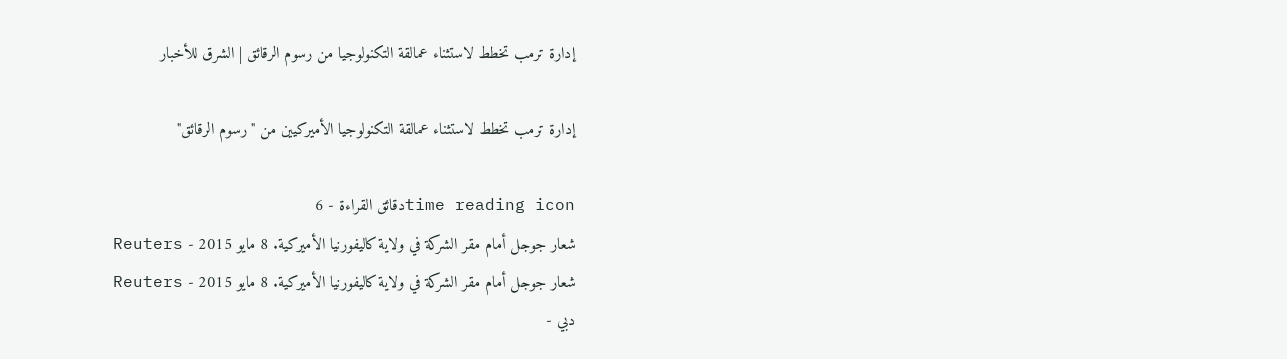إدارة ترمب تخطط لاستثناء عمالقة التكنولوجيا من رسوم الرقائق | الشرق للأخبار

إدارة ترمب تخطط لاستثناء عمالقة التكنولوجيا الأميركيين من "رسوم الرقائق"

time reading iconدقائق القراءة - 6
شعار جوجل أمام مقر الشركة في ولاية كاليفورنيا الأميركية. 8 مايو 2015 - Reuters
شعار جوجل أمام مقر الشركة في ولاية كاليفورنيا الأميركية. 8 مايو 2015 - Reuters
دبي -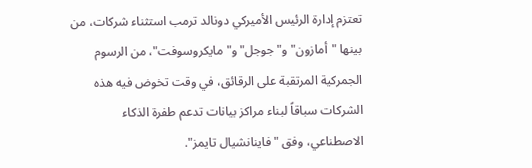تعتزم إدارة الرئيس الأميركي دونالد ترمب استثناء شركات، من بينها "أمازون" و"جوجل" و"مايكروسوفت"، من الرسوم الجمركية المرتقبة على الرقائق، في وقت تخوض فيه هذه الشركات سباقاً لبناء مراكز بيانات تدعم طفرة الذكاء الاصطناعي، وفق "فاينانشيال تايمز".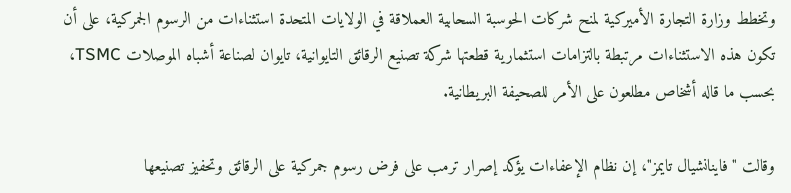وتخطط وزارة التجارة الأميركية لمنح شركات الحوسبة السحابية العملاقة في الولايات المتحدة استثناءات من الرسوم الجمركية، على أن تكون هذه الاستثناءات مرتبطة بالتزامات استثمارية قطعتها شركة تصنيع الرقائق التايوانية، تايوان لصناعة أشباه الموصلات TSMC، بحسب ما قاله أشخاص مطلعون على الأمر للصحيفة البريطانية.

وقالت "فاينانشيال تايمز"، إن نظام الإعفاءات يؤكد إصرار ترمب على فرض رسوم جمركية على الرقائق وتحفيز تصنيعها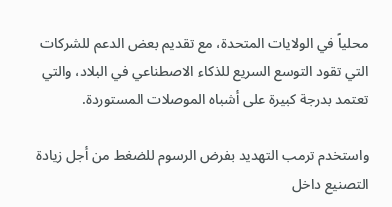محلياً في الولايات المتحدة، مع تقديم بعض الدعم للشركات التي تقود التوسع السريع للذكاء الاصطناعي في البلاد، والتي تعتمد بدرجة كبيرة على أشباه الموصلات المستوردة.

واستخدم ترمب التهديد بفرض الرسوم للضغط من أجل زيادة التصنيع داخل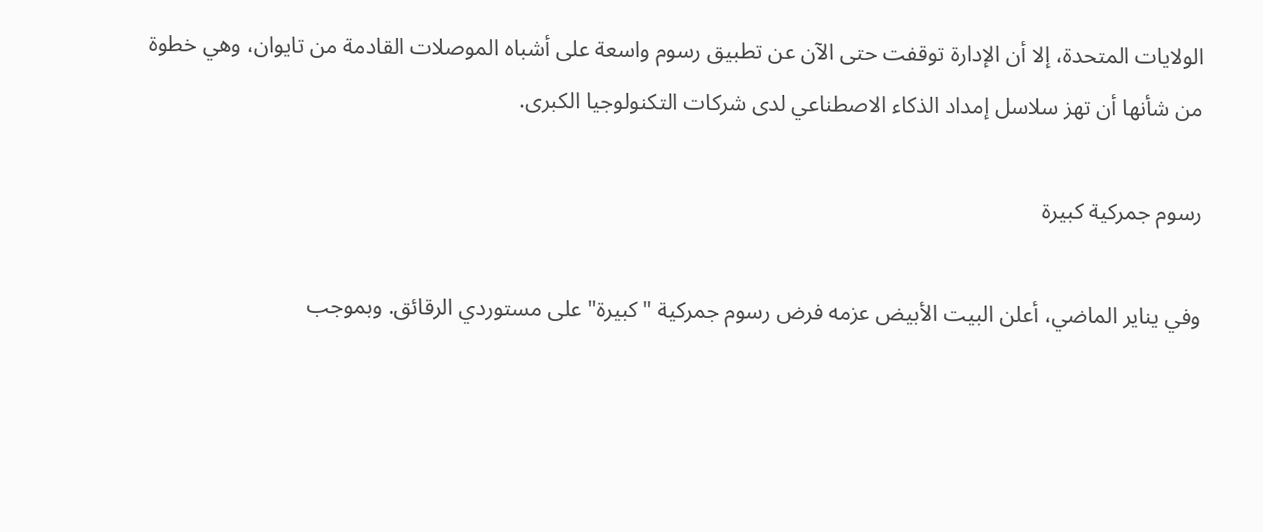الولايات المتحدة، إلا أن الإدارة توقفت حتى الآن عن تطبيق رسوم واسعة على أشباه الموصلات القادمة من تايوان، وهي خطوة من شأنها أن تهز سلاسل إمداد الذكاء الاصطناعي لدى شركات التكنولوجيا الكبرى.

رسوم جمركية كبيرة

وفي يناير الماضي، أعلن البيت الأبيض عزمه فرض رسوم جمركية "كبيرة" على مستوردي الرقائق. وبموجب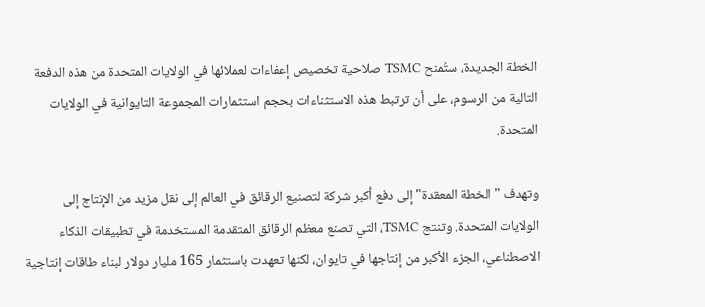الخطة الجديدة، ستُمنح TSMC صلاحية تخصيص إعفاءات لعملائها في الولايات المتحدة من هذه الدفعة التالية من الرسوم، على أن ترتبط هذه الاستثناءات بحجم استثمارات المجموعة التايوانية في الولايات المتحدة.

وتهدف "الخطة المعقدة" إلى دفع أكبر شركة لتصنيع الرقائق في العالم إلى نقل مزيد من الإنتاج إلى الولايات المتحدة. وتنتج TSMC، التي تصنع معظم الرقائق المتقدمة المستخدمة في تطبيقات الذكاء الاصطناعي، الجزء الأكبر من إنتاجها في تايوان، لكنها تعهدت باستثمار 165 مليار دولار لبناء طاقات إنتاجية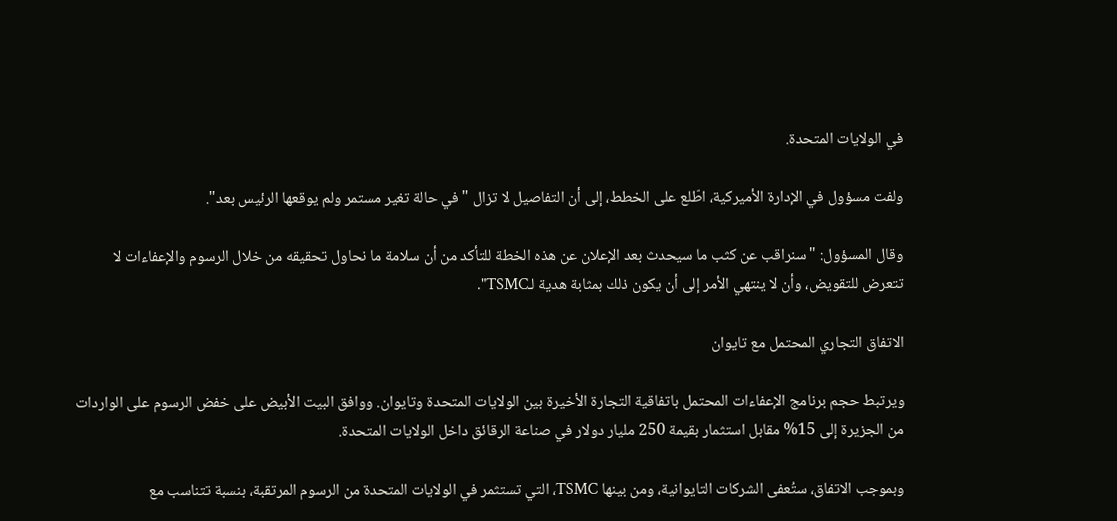في الولايات المتحدة.

ولفت مسؤول في الإدارة الأميركية، اطّلع على الخطط، إلى أن التفاصيل لا تزال "في حالة تغير مستمر ولم يوقعها الرئيس بعد".

وقال المسؤول: "سنراقب عن كثب ما سيحدث بعد الإعلان عن هذه الخطة للتأكد من أن سلامة ما نحاول تحقيقه من خلال الرسوم والإعفاءات لا تتعرض للتقويض، وأن لا ينتهي الأمر إلى أن يكون ذلك بمثابة هدية لـTSMC".

الاتفاق التجاري المحتمل مع تايوان

ويرتبط حجم برنامج الإعفاءات المحتمل باتفاقية التجارة الأخيرة بين الولايات المتحدة وتايوان. ووافق البيت الأبيض على خفض الرسوم على الواردات من الجزيرة إلى 15% مقابل استثمار بقيمة 250 مليار دولار في صناعة الرقائق داخل الولايات المتحدة.

وبموجب الاتفاق، ستُعفى الشركات التايوانية، ومن بينها TSMC، التي تستثمر في الولايات المتحدة من الرسوم المرتقبة، بنسبة تتناسب مع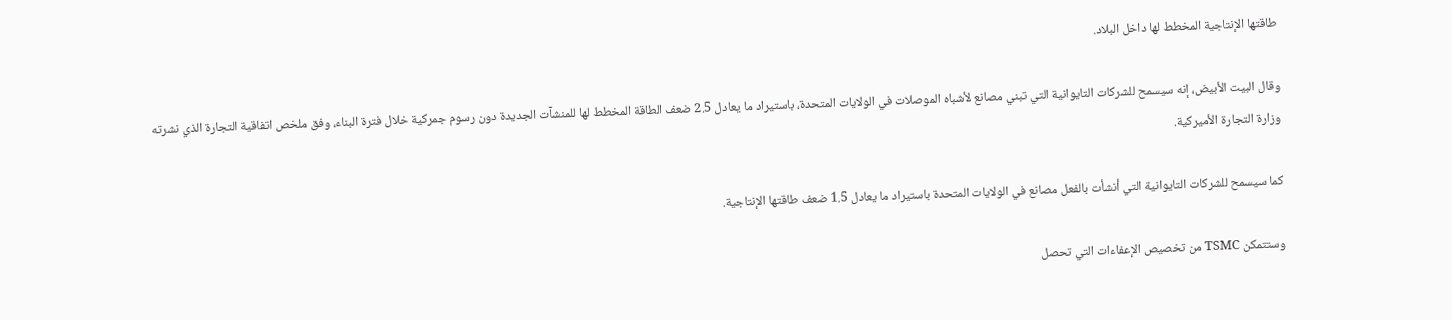طاقتها الإنتاجية المخطط لها داخل البلاد.

وقال البيت الأبيض، إنه سيسمح للشركات التايوانية التي تبني مصانع لأشباه الموصلات في الولايات المتحدة، باستيراد ما يعادل 2.5 ضعف الطاقة المخطط لها للمنشآت الجديدة دون رسوم جمركية خلال فترة البناء، وفق ملخص اتفاقية التجارة الذي نشرته وزارة التجارة الأميركية.

كما سيسمح للشركات التايوانية التي أنشأت بالفعل مصانع في الولايات المتحدة باستيراد ما يعادل 1.5 ضعف طاقتها الإنتاجية.

وستتمكن TSMC من تخصيص الإعفاءات التي تحصل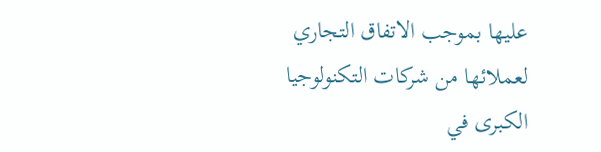عليها بموجب الاتفاق التجاري لعملائها من شركات التكنولوجيا الكبرى في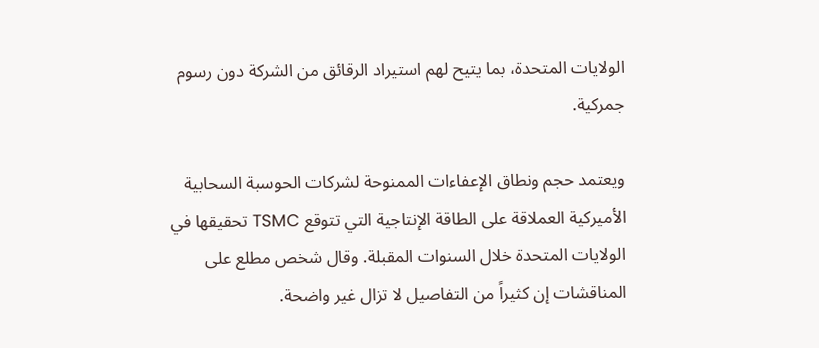الولايات المتحدة، بما يتيح لهم استيراد الرقائق من الشركة دون رسوم جمركية.

ويعتمد حجم ونطاق الإعفاءات الممنوحة لشركات الحوسبة السحابية الأميركية العملاقة على الطاقة الإنتاجية التي تتوقع TSMC تحقيقها في الولايات المتحدة خلال السنوات المقبلة. وقال شخص مطلع على المناقشات إن كثيراً من التفاصيل لا تزال غير واضحة.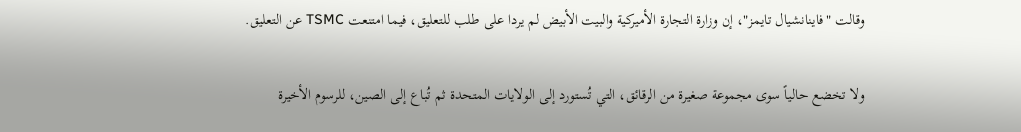وقالت "فاينانشيال تايمز"، إن وزارة التجارة الأميركية والبيت الأبيض لم يردا على طلب للتعليق، فيما امتنعت TSMC عن التعليق.

ولا تخضع حالياً سوى مجموعة صغيرة من الرقائق، التي تُستورد إلى الولايات المتحدة ثم تُباع إلى الصين، للرسوم الأخيرة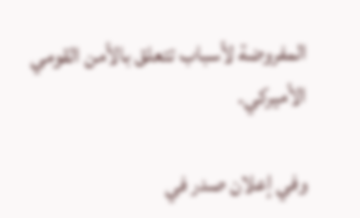المفروضة لأسباب تتعلق بالأمن القومي الأميركي.

وفي إعلان صدر في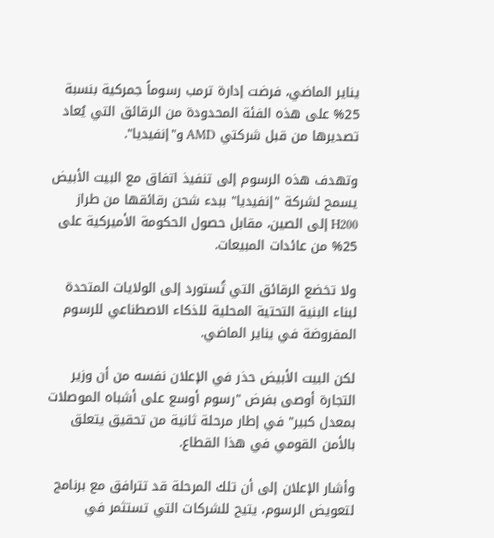يناير الماضي، فرضت إدارة ترمب رسوماً جمركية بنسبة 25% على هذه الفئة المحدودة من الرقائق التي يُعاد تصديرها من قبل شركتي AMD و"إنفيديا".

وتهدف هذه الرسوم إلى تنفيذ اتفاق مع البيت الأبيض يسمح لشركة "إنفيديا" ببدء شحن رقائقها من طراز H200 إلى الصين، مقابل حصول الحكومة الأميركية على 25% من عائدات المبيعات.

ولا تخضع الرقائق التي تُستورد إلى الولايات المتحدة لبناء البنية التحتية المحلية للذكاء الاصطناعي للرسوم المفروضة في يناير الماضي.

لكن البيت الأبيض حذر في الإعلان نفسه من أن وزير التجارة أوصى بفرض "رسوم أوسع على أشباه الموصلات بمعدل كبير" في إطار مرحلة ثانية من تحقيق يتعلق بالأمن القومي في هذا القطاع.

وأشار الإعلان إلى أن تلك المرحلة قد تترافق مع برنامج لتعويض الرسوم، يتيح للشركات التي تستثمر في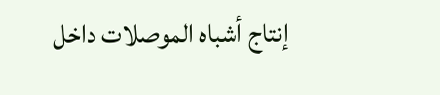إنتاج أشباه الموصلات داخل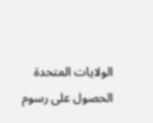الولايات المتحدة الحصول على رسوم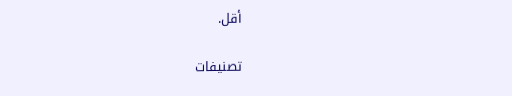أقل.

تصنيفات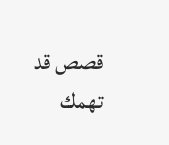قصص قد تهمك